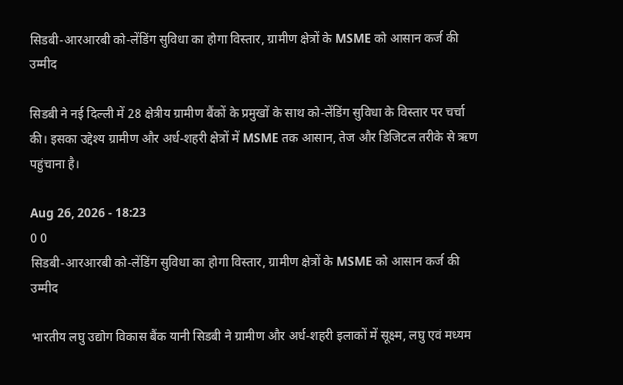सिडबी-आरआरबी को-लेंडिंग सुविधा का होगा विस्तार, ग्रामीण क्षेत्रों के MSME को आसान कर्ज की उम्मीद

सिडबी ने नई दिल्ली में 28 क्षेत्रीय ग्रामीण बैंकों के प्रमुखों के साथ को-लेंडिंग सुविधा के विस्तार पर चर्चा की। इसका उद्देश्य ग्रामीण और अर्ध-शहरी क्षेत्रों में MSME तक आसान, तेज और डिजिटल तरीके से ऋण पहुंचाना है।

Aug 26, 2026 - 18:23
0 0
सिडबी-आरआरबी को-लेंडिंग सुविधा का होगा विस्तार, ग्रामीण क्षेत्रों के MSME को आसान कर्ज की उम्मीद

भारतीय लघु उद्योग विकास बैंक यानी सिडबी ने ग्रामीण और अर्ध-शहरी इलाकों में सूक्ष्म, लघु एवं मध्यम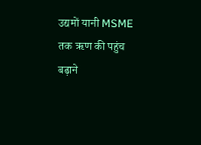उद्यमों यानी MSME तक ऋण की पहुंच बढ़ाने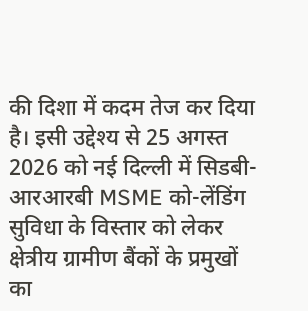की दिशा में कदम तेज कर दिया है। इसी उद्देश्य से 25 अगस्त 2026 को नई दिल्ली में सिडबी-आरआरबी MSME को-लेंडिंग सुविधा के विस्तार को लेकर क्षेत्रीय ग्रामीण बैंकों के प्रमुखों का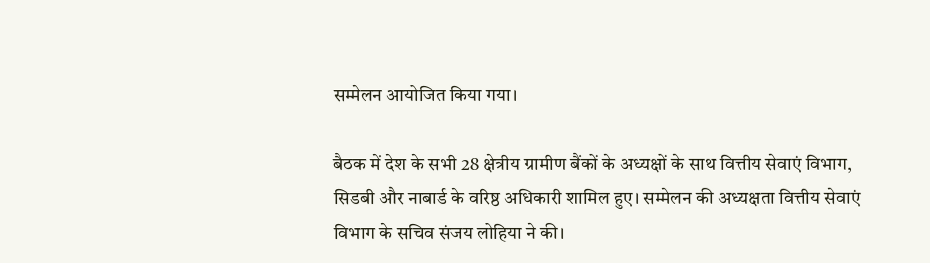सम्मेलन आयोजित किया गया।

बैठक में देश के सभी 28 क्षेत्रीय ग्रामीण बैंकों के अध्यक्षों के साथ वित्तीय सेवाएं विभाग, सिडबी और नाबार्ड के वरिष्ठ अधिकारी शामिल हुए। सम्मेलन की अध्यक्षता वित्तीय सेवाएं विभाग के सचिव संजय लोहिया ने की।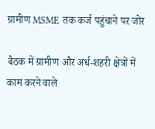ग्रामीण MSME तक कर्ज पहुंचाने पर जोर

बैठक में ग्रामीण और अर्ध-शहरी क्षेत्रों में काम करने वाले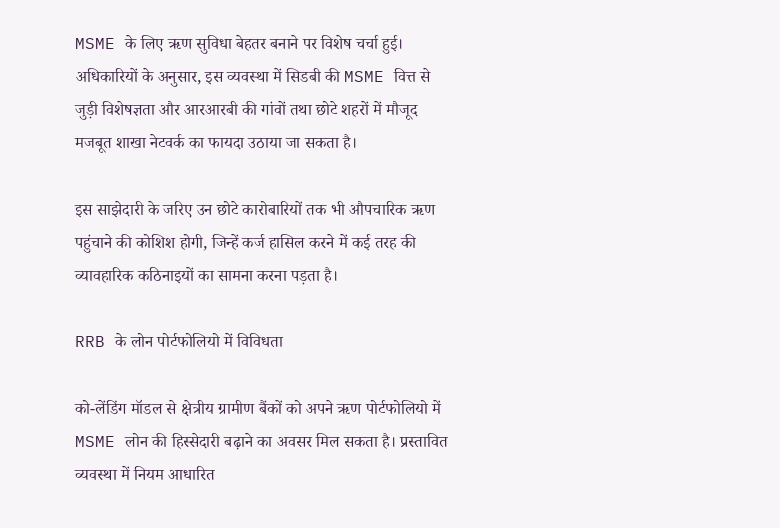MSME के लिए ऋण सुविधा बेहतर बनाने पर विशेष चर्चा हुई। अधिकारियों के अनुसार, इस व्यवस्था में सिडबी की MSME वित्त से जुड़ी विशेषज्ञता और आरआरबी की गांवों तथा छोटे शहरों में मौजूद मजबूत शाखा नेटवर्क का फायदा उठाया जा सकता है।

इस साझेदारी के जरिए उन छोटे कारोबारियों तक भी औपचारिक ऋण पहुंचाने की कोशिश होगी, जिन्हें कर्ज हासिल करने में कई तरह की व्यावहारिक कठिनाइयों का सामना करना पड़ता है।

RRB के लोन पोर्टफोलियो में विविधता

को-लेंडिंग मॉडल से क्षेत्रीय ग्रामीण बैंकों को अपने ऋण पोर्टफोलियो में MSME लोन की हिस्सेदारी बढ़ाने का अवसर मिल सकता है। प्रस्तावित व्यवस्था में नियम आधारित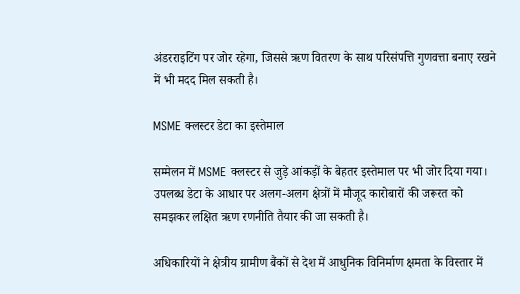अंडरराइटिंग पर जोर रहेगा, जिससे ऋण वितरण के साथ परिसंपत्ति गुणवत्ता बनाए रखने में भी मदद मिल सकती है।

MSME क्लस्टर डेटा का इस्तेमाल

सम्मेलन में MSME क्लस्टर से जुड़े आंकड़ों के बेहतर इस्तेमाल पर भी जोर दिया गया। उपलब्ध डेटा के आधार पर अलग-अलग क्षेत्रों में मौजूद कारोबारों की जरूरत को समझकर लक्षित ऋण रणनीति तैयार की जा सकती है।

अधिकारियों ने क्षेत्रीय ग्रामीण बैंकों से देश में आधुनिक विनिर्माण क्षमता के विस्तार में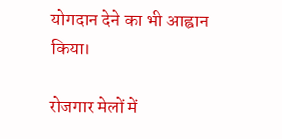योगदान देने का भी आह्वान किया।

रोजगार मेलों में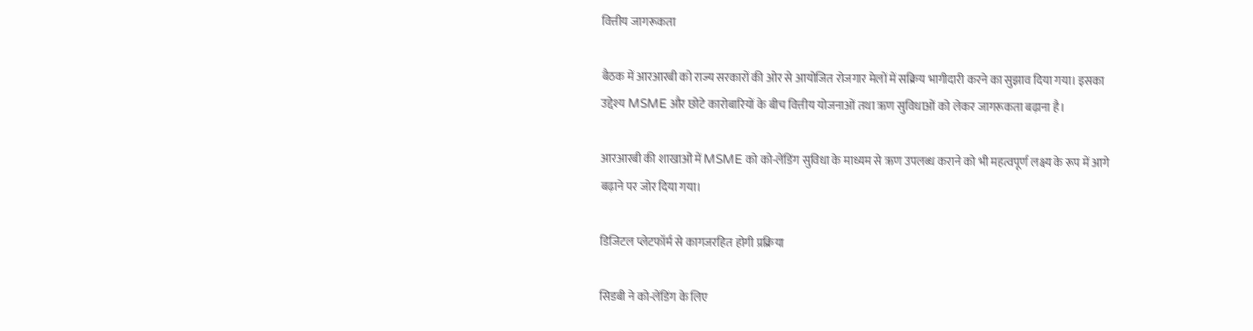वित्तीय जागरूकता

बैठक में आरआरबी को राज्य सरकारों की ओर से आयोजित रोजगार मेलों में सक्रिय भागीदारी करने का सुझाव दिया गया। इसका उद्देश्य MSME और छोटे कारोबारियों के बीच वित्तीय योजनाओं तथा ऋण सुविधाओं को लेकर जागरूकता बढ़ाना है।

आरआरबी की शाखाओं में MSME को को-लेंडिंग सुविधा के माध्यम से ऋण उपलब्ध कराने को भी महत्वपूर्ण लक्ष्य के रूप में आगे बढ़ाने पर जोर दिया गया।

डिजिटल प्लेटफॉर्म से कागजरहित होगी प्रक्रिया

सिडबी ने को-लेंडिंग के लिए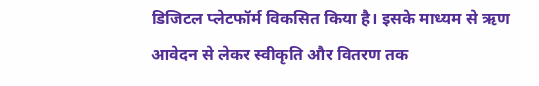डिजिटल प्लेटफॉर्म विकसित किया है। इसके माध्यम से ऋण आवेदन से लेकर स्वीकृति और वितरण तक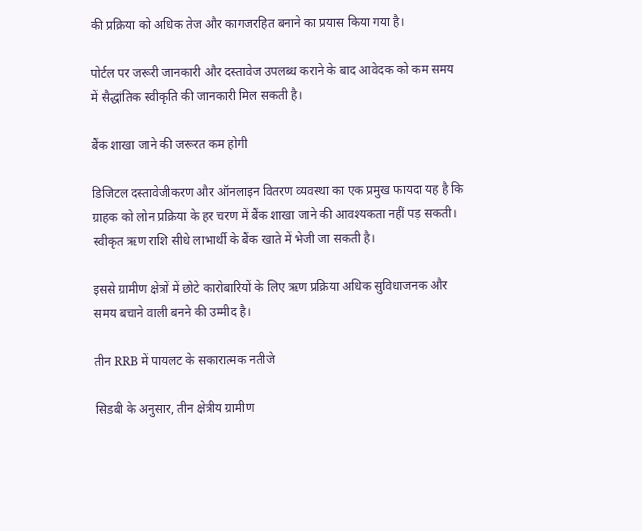की प्रक्रिया को अधिक तेज और कागजरहित बनाने का प्रयास किया गया है।

पोर्टल पर जरूरी जानकारी और दस्तावेज उपलब्ध कराने के बाद आवेदक को कम समय में सैद्धांतिक स्वीकृति की जानकारी मिल सकती है।

बैंक शाखा जाने की जरूरत कम होगी

डिजिटल दस्तावेजीकरण और ऑनलाइन वितरण व्यवस्था का एक प्रमुख फायदा यह है कि ग्राहक को लोन प्रक्रिया के हर चरण में बैंक शाखा जाने की आवश्यकता नहीं पड़ सकती। स्वीकृत ऋण राशि सीधे लाभार्थी के बैंक खाते में भेजी जा सकती है।

इससे ग्रामीण क्षेत्रों में छोटे कारोबारियों के लिए ऋण प्रक्रिया अधिक सुविधाजनक और समय बचाने वाली बनने की उम्मीद है।

तीन RRB में पायलट के सकारात्मक नतीजे

सिडबी के अनुसार, तीन क्षेत्रीय ग्रामीण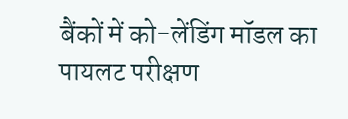बैंकों में को-लेंडिंग मॉडल का पायलट परीक्षण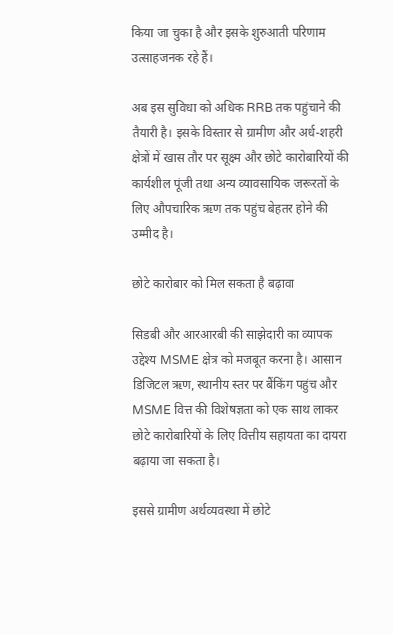किया जा चुका है और इसके शुरुआती परिणाम उत्साहजनक रहे हैं।

अब इस सुविधा को अधिक RRB तक पहुंचाने की तैयारी है। इसके विस्तार से ग्रामीण और अर्ध-शहरी क्षेत्रों में खास तौर पर सूक्ष्म और छोटे कारोबारियों की कार्यशील पूंजी तथा अन्य व्यावसायिक जरूरतों के लिए औपचारिक ऋण तक पहुंच बेहतर होने की उम्मीद है।

छोटे कारोबार को मिल सकता है बढ़ावा

सिडबी और आरआरबी की साझेदारी का व्यापक उद्देश्य MSME क्षेत्र को मजबूत करना है। आसान डिजिटल ऋण, स्थानीय स्तर पर बैंकिंग पहुंच और MSME वित्त की विशेषज्ञता को एक साथ लाकर छोटे कारोबारियों के लिए वित्तीय सहायता का दायरा बढ़ाया जा सकता है।

इससे ग्रामीण अर्थव्यवस्था में छोटे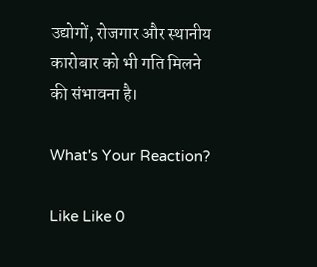उद्योगों, रोजगार और स्थानीय कारोबार को भी गति मिलने की संभावना है।

What's Your Reaction?

Like Like 0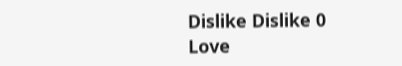Dislike Dislike 0
Love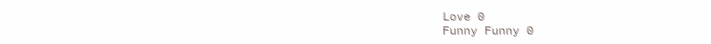Love 0
Funny Funny 0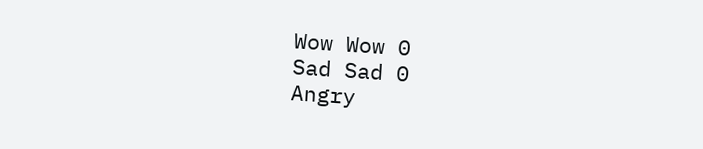Wow Wow 0
Sad Sad 0
Angry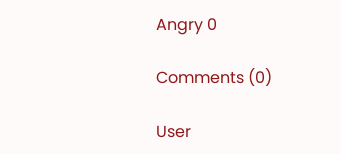Angry 0

Comments (0)

User